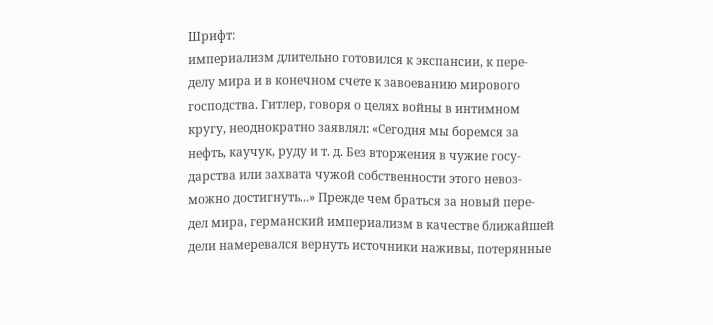Шрифт:
империализм длительно готовился к экспансии, к пере-
делу мира и в конечном счете к завоеванию мирового
господства. Гитлер, говоря о целях войны в интимном
кругу, неоднократно заявлял: «Сегодня мы боремся за
нефть, каучук, руду и т. д. Без вторжения в чужие госу-
дарства или захвата чужой собственности этого невоз-
можно достигнуть...» Прежде чем браться за новый пере-
дел мира, германский империализм в качестве ближайшей
дели намеревался вернуть источники наживы, потерянные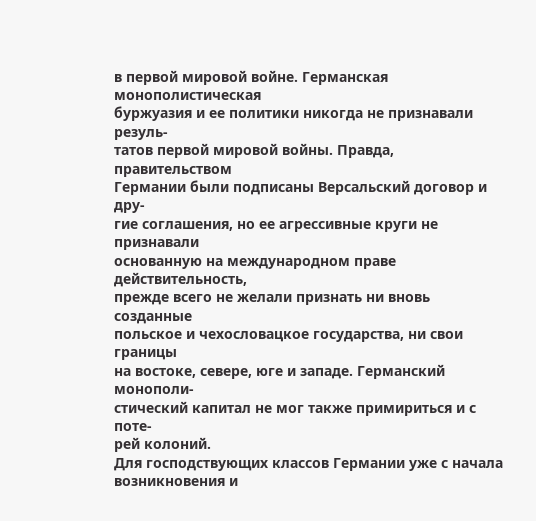в первой мировой войне. Германская монополистическая
буржуазия и ее политики никогда не признавали резуль-
татов первой мировой войны. Правда, правительством
Германии были подписаны Версальский договор и дру-
гие соглашения, но ее агрессивные круги не признавали
основанную на международном праве действительность,
прежде всего не желали признать ни вновь созданные
польское и чехословацкое государства, ни свои границы
на востоке, севере, юге и западе. Германский монополи-
стический капитал не мог также примириться и с поте-
рей колоний.
Для господствующих классов Германии уже с начала
возникновения и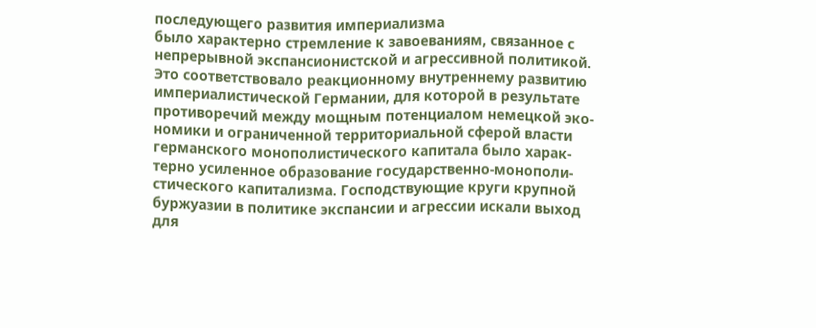последующего развития империализма
было характерно стремление к завоеваниям, связанное с
непрерывной экспансионистской и агрессивной политикой.
Это соответствовало реакционному внутреннему развитию
империалистической Германии, для которой в результате
противоречий между мощным потенциалом немецкой эко-
номики и ограниченной территориальной сферой власти
германского монополистического капитала было харак-
терно усиленное образование государственно-монополи-
стического капитализма. Господствующие круги крупной
буржуазии в политике экспансии и агрессии искали выход
для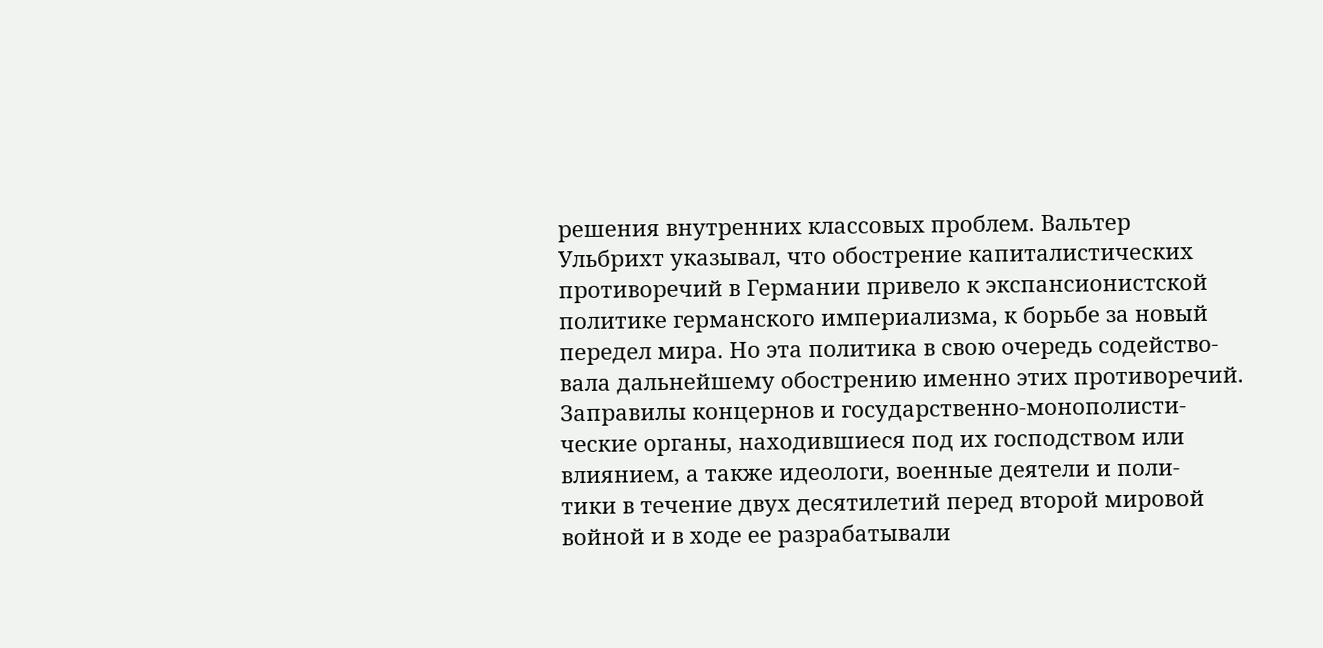решения внутренних классовых проблем. Вальтер
Ульбрихт указывал, что обострение капиталистических
противоречий в Германии привело к экспансионистской
политике германского империализма, к борьбе за новый
передел мира. Но эта политика в свою очередь содейство-
вала дальнейшему обострению именно этих противоречий.
Заправилы концернов и государственно-монополисти-
ческие органы, находившиеся под их господством или
влиянием, а также идеологи, военные деятели и поли-
тики в течение двух десятилетий перед второй мировой
войной и в ходе ее разрабатывали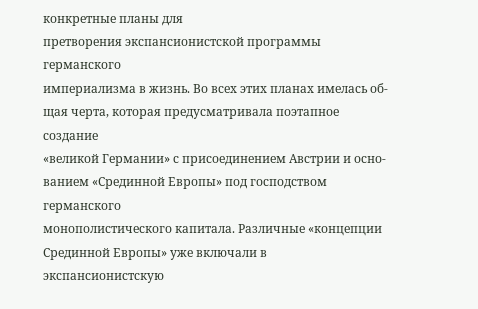конкретные планы для
претворения экспансионистской программы германского
империализма в жизнь. Во всех этих планах имелась об-
щая черта, которая предусматривала поэтапное создание
«великой Германии» с присоединением Австрии и осно-
ванием «Срединной Европы» под господством германского
монополистического капитала. Различные «концепции
Срединной Европы» уже включали в экспансионистскую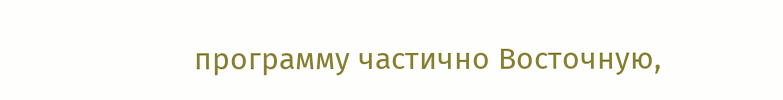программу частично Восточную,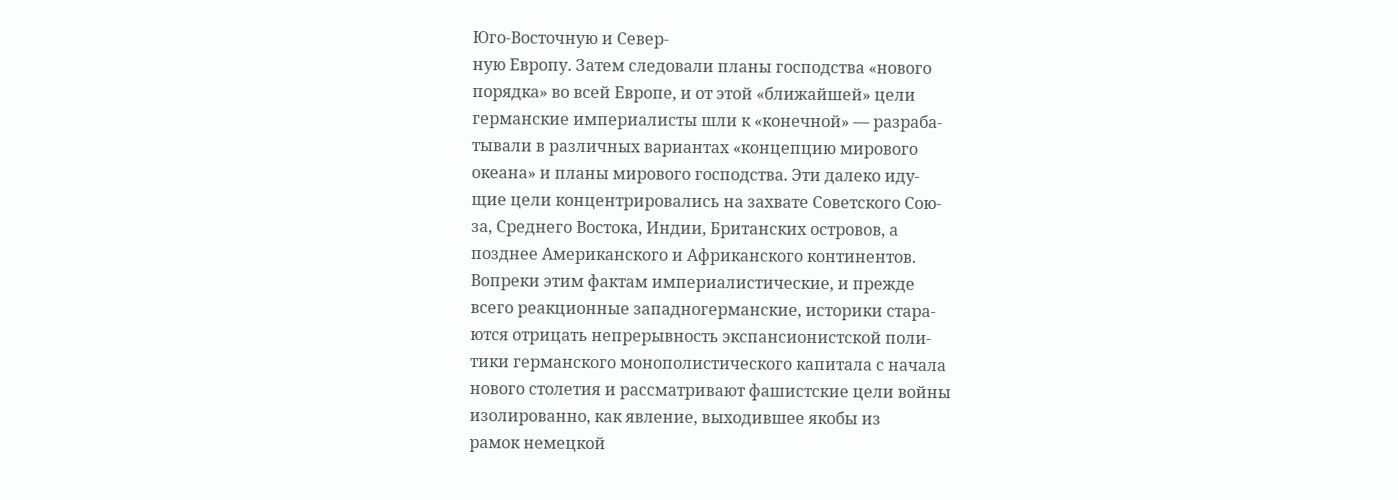Юго-Восточную и Север-
ную Европу. Затем следовали планы господства «нового
порядка» во всей Европе, и от этой «ближайшей» цели
германские империалисты шли к «конечной» — разраба-
тывали в различных вариантах «концепцию мирового
океана» и планы мирового господства. Эти далеко иду-
щие цели концентрировались на захвате Советского Сою-
за, Среднего Востока, Индии, Британских островов, а
позднее Американского и Африканского континентов.
Вопреки этим фактам империалистические, и прежде
всего реакционные западногерманские, историки стара-
ются отрицать непрерывность экспансионистской поли-
тики германского монополистического капитала с начала
нового столетия и рассматривают фашистские цели войны
изолированно, как явление, выходившее якобы из
рамок немецкой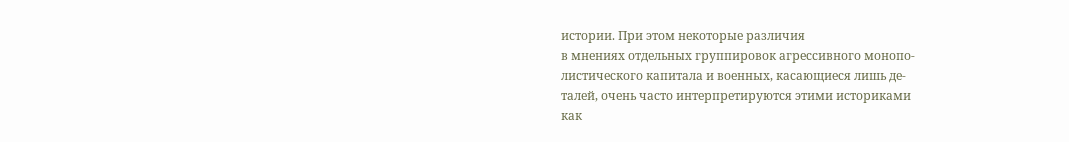истории. При этом некоторые различия
в мнениях отдельных группировок агрессивного монопо-
листического капитала и военных, касающиеся лишь де-
талей, очень часто интерпретируются этими историками
как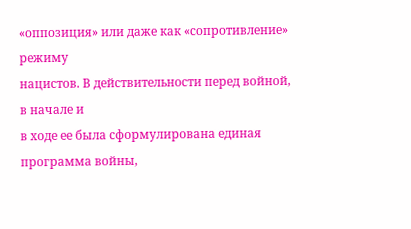«оппозиция» или даже как «сопротивление» режиму
нацистов. В действительности перед войной, в начале и
в ходе ее была сформулирована единая программа войны,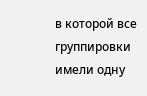в которой все группировки имели одну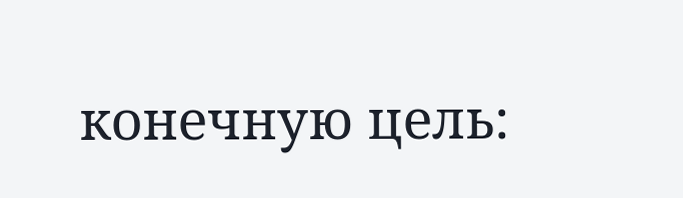конечную цель: